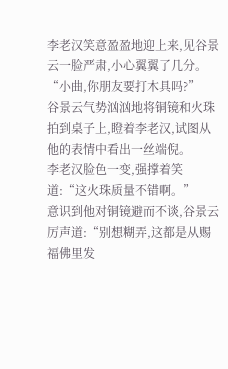李老汉笑意盈盈地迎上来,见谷景云一脸严肃,小心翼翼了几分。
“小曲,你朋友要打木具吗?”
谷景云气势汹汹地将铜镜和火珠拍到桌子上,瞪着李老汉,试图从他的表情中看出一丝端倪。
李老汉脸色一变,强撑着笑道:“这火珠质量不错啊。”
意识到他对铜镜避而不谈,谷景云厉声道:“别想糊弄,这都是从赐福佛里发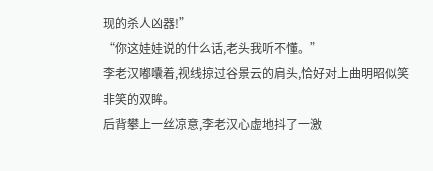现的杀人凶器!”
“你这娃娃说的什么话,老头我听不懂。”
李老汉嘟囔着,视线掠过谷景云的肩头,恰好对上曲明昭似笑非笑的双眸。
后背攀上一丝凉意,李老汉心虚地抖了一激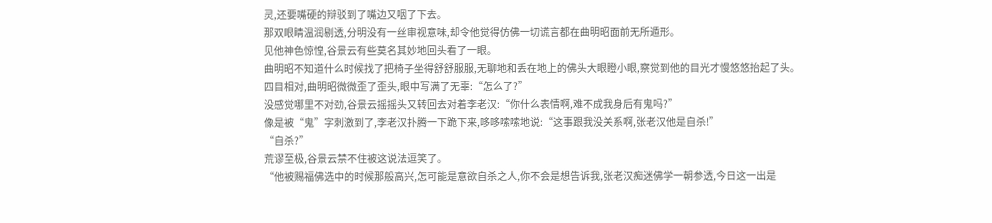灵,还要嘴硬的辩驳到了嘴边又咽了下去。
那双眼睛温润剔透,分明没有一丝审视意味,却令他觉得仿佛一切谎言都在曲明昭面前无所遁形。
见他神色惊惶,谷景云有些莫名其妙地回头看了一眼。
曲明昭不知道什么时候找了把椅子坐得舒舒服服,无聊地和丢在地上的佛头大眼瞪小眼,察觉到他的目光才慢悠悠抬起了头。
四目相对,曲明昭微微歪了歪头,眼中写满了无辜:“怎么了?”
没感觉哪里不对劲,谷景云摇摇头又转回去对着李老汉:“你什么表情啊,难不成我身后有鬼吗?”
像是被“鬼”字刺激到了,李老汉扑腾一下跪下来,哆哆嗦嗦地说:“这事跟我没关系啊,张老汉他是自杀!”
“自杀?”
荒谬至极,谷景云禁不住被这说法逗笑了。
“他被赐福佛选中的时候那般高兴,怎可能是意欲自杀之人,你不会是想告诉我,张老汉痴迷佛学一朝参透,今日这一出是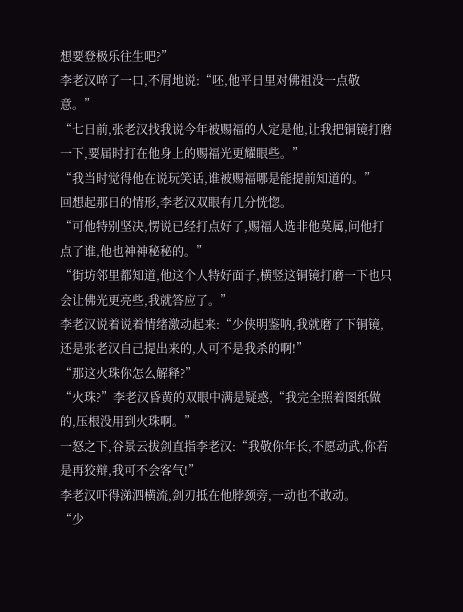想要登极乐往生吧?”
李老汉啐了一口,不屑地说:“呸,他平日里对佛祖没一点敬意。”
“七日前,张老汉找我说今年被赐福的人定是他,让我把铜镜打磨一下,要届时打在他身上的赐福光更耀眼些。”
“我当时觉得他在说玩笑话,谁被赐福哪是能提前知道的。”
回想起那日的情形,李老汉双眼有几分恍惚。
“可他特别坚决,愣说已经打点好了,赐福人选非他莫属,问他打点了谁,他也神神秘秘的。”
“街坊邻里都知道,他这个人特好面子,横竖这铜镜打磨一下也只会让佛光更亮些,我就答应了。”
李老汉说着说着情绪激动起来:“少侠明鉴呐,我就磨了下铜镜,还是张老汉自己提出来的,人可不是我杀的啊!”
“那这火珠你怎么解释?”
“火珠?”李老汉昏黄的双眼中满是疑惑,“我完全照着图纸做的,压根没用到火珠啊。”
一怒之下,谷景云拔剑直指李老汉:“我敬你年长,不愿动武,你若是再狡辩,我可不会客气!”
李老汉吓得涕泗横流,剑刃抵在他脖颈旁,一动也不敢动。
“少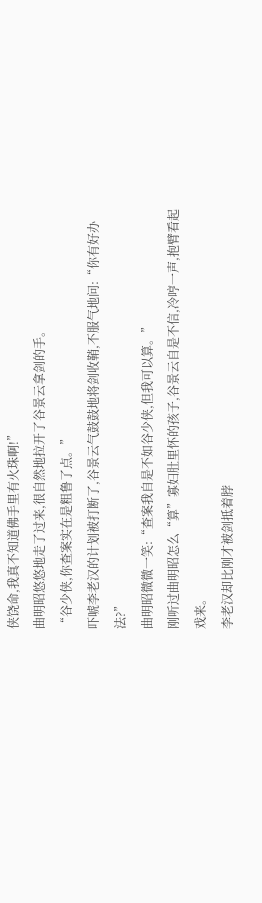侠饶命,我真不知道佛手里有火珠啊!”
曲明昭悠悠地走了过来,很自然地拉开了谷景云拿剑的手。
“谷少侠,你查案实在是粗鲁了点。”
吓唬李老汉的计划被打断了,谷景云气鼓鼓地将剑收鞘,不服气地问:“你有好办法?”
曲明昭微微一笑:“查案我自是不如谷少侠,但我可以算。”
刚听过曲明昭怎么“算”寡妇肚里怀的孩子,谷景云自是不信,冷哼一声,抱臂看起戏来。
李老汉却比刚才被剑抵着脖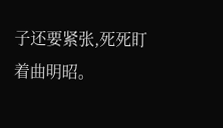子还要紧张,死死盯着曲明昭。